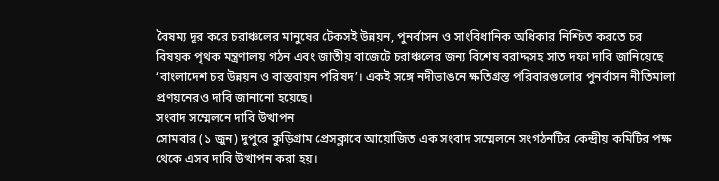বৈষম্য দূর করে চরাঞ্চলের মানুষের টেকসই উন্নয়ন, পুনর্বাসন ও সাংবিধানিক অধিকার নিশ্চিত করতে চর বিষয়ক পৃথক মন্ত্রণালয় গঠন এবং জাতীয় বাজেটে চরাঞ্চলের জন্য বিশেষ বরাদ্দসহ সাত দফা দাবি জানিয়েছে ‘বাংলাদেশ চর উন্নয়ন ও বাস্তবায়ন পরিষদ’। একই সঙ্গে নদীভাঙনে ক্ষতিগ্রস্ত পরিবারগুলোর পুনর্বাসন নীতিমালা প্রণয়নেরও দাবি জানানো হয়েছে।
সংবাদ সম্মেলনে দাবি উত্থাপন
সোমবার (১ জুন) দুপুরে কুড়িগ্রাম প্রেসক্লাবে আয়োজিত এক সংবাদ সম্মেলনে সংগঠনটির কেন্দ্রীয় কমিটির পক্ষ থেকে এসব দাবি উত্থাপন করা হয়।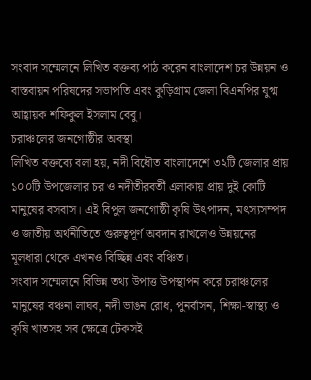সংবাদ সম্মেলনে লিখিত বক্তব্য পাঠ করেন বাংলাদেশ চর উন্নয়ন ও বাস্তবায়ন পরিষদের সভাপতি এবং কুড়িগ্রাম জেলা বিএনপির যুগ্ম আহ্বায়ক শফিকুল ইসলাম বেবু।
চরাঞ্চলের জনগোষ্ঠীর অবস্থা
লিখিত বক্তব্যে বলা হয়, নদী বিধৌত বাংলাদেশে ৩২টি জেলার প্রায় ১০০টি উপজেলার চর ও নদীতীরবর্তী এলাকায় প্রায় দুই কোটি মানুষের বসবাস। এই বিপুল জনগোষ্ঠী কৃষি উৎপাদন, মৎস্যসম্পদ ও জাতীয় অর্থনীতিতে গুরুত্বপূর্ণ অবদান রাখলেও উন্নয়নের মূলধারা থেকে এখনও বিচ্ছিন্ন এবং বঞ্চিত।
সংবাদ সম্মেলনে বিভিন্ন তথ্য উপাত্ত উপস্থাপন করে চরাঞ্চলের মানুষের বঞ্চনা লাঘব, নদী ভাঙন রোধ, পুনর্বাসন, শিক্ষা-স্বাস্থ্য ও কৃষি খাতসহ সব ক্ষেত্রে টেকসই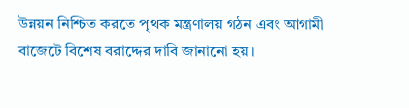উন্নয়ন নিশ্চিত করতে পৃথক মন্ত্রণালয় গঠন এবং আগামী বাজেটে বিশেষ বরাদ্দের দাবি জানানো হয়।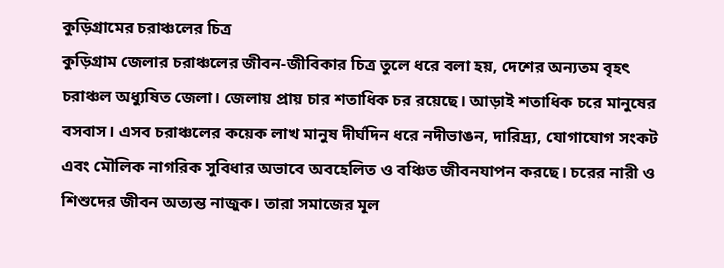কুড়িগ্রামের চরাঞ্চলের চিত্র
কুড়িগ্রাম জেলার চরাঞ্চলের জীবন-জীবিকার চিত্র তুলে ধরে বলা হয়, দেশের অন্যতম বৃহৎ চরাঞ্চল অধ্যুষিত জেলা। জেলায় প্রায় চার শতাধিক চর রয়েছে। আড়াই শতাধিক চরে মানুষের বসবাস। এসব চরাঞ্চলের কয়েক লাখ মানুষ দীর্ঘদিন ধরে নদীভাঙন, দারিদ্র্য, যোগাযোগ সংকট এবং মৌলিক নাগরিক সুবিধার অভাবে অবহেলিত ও বঞ্চিত জীবনযাপন করছে। চরের নারী ও শিশুদের জীবন অত্যন্ত নাজুক। তারা সমাজের মূল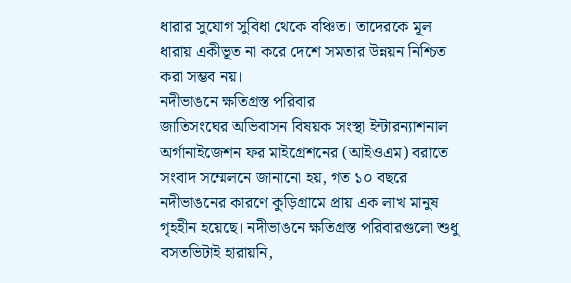ধারার সুযোগ সুবিধা থেকে বঞ্চিত। তাদেরকে মূল ধারায় একীভূত না করে দেশে সমতার উন্নয়ন নিশ্চিত করা সম্ভব নয়।
নদীভাঙনে ক্ষতিগ্রস্ত পরিবার
জাতিসংঘের অভিবাসন বিষয়ক সংস্থা ইন্টারন্যাশনাল অর্গানাইজেশন ফর মাইগ্রেশনের (আইওএম) বরাতে সংবাদ সম্মেলনে জানানো হয়, গত ১০ বছরে নদীভাঙনের কারণে কুড়িগ্রামে প্রায় এক লাখ মানুষ গৃহহীন হয়েছে। নদীভাঙনে ক্ষতিগ্রস্ত পরিবারগুলো শুধু বসতভিটাই হারায়নি,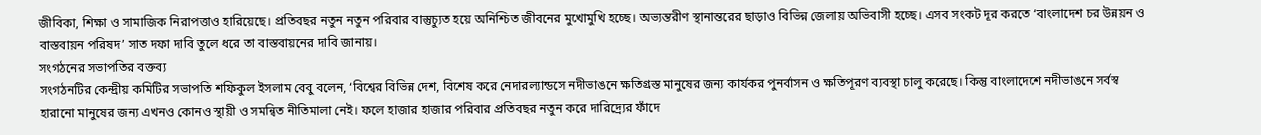জীবিকা, শিক্ষা ও সামাজিক নিরাপত্তাও হারিয়েছে। প্রতিবছর নতুন নতুন পরিবার বাস্তুচ্যুত হয়ে অনিশ্চিত জীবনের মুখোমুখি হচ্ছে। অভ্যন্তরীণ স্থানান্তরের ছাড়াও বিভিন্ন জেলায় অভিবাসী হচ্ছে। এসব সংকট দূর করতে ‘বাংলাদেশ চর উন্নয়ন ও বাস্তবায়ন পরিষদ’ সাত দফা দাবি তুলে ধরে তা বাস্তবায়নের দাবি জানায়।
সংগঠনের সভাপতির বক্তব্য
সংগঠনটির কেন্দ্রীয় কমিটির সভাপতি শফিকুল ইসলাম বেবু বলেন, ‘বিশ্বের বিভিন্ন দেশ, বিশেষ করে নেদারল্যান্ডসে নদীভাঙনে ক্ষতিগ্রস্ত মানুষের জন্য কার্যকর পুনর্বাসন ও ক্ষতিপূরণ ব্যবস্থা চালু করেছে। কিন্তু বাংলাদেশে নদীভাঙনে সর্বস্ব হারানো মানুষের জন্য এখনও কোনও স্থায়ী ও সমন্বিত নীতিমালা নেই। ফলে হাজার হাজার পরিবার প্রতিবছর নতুন করে দারিদ্র্যের ফাঁদে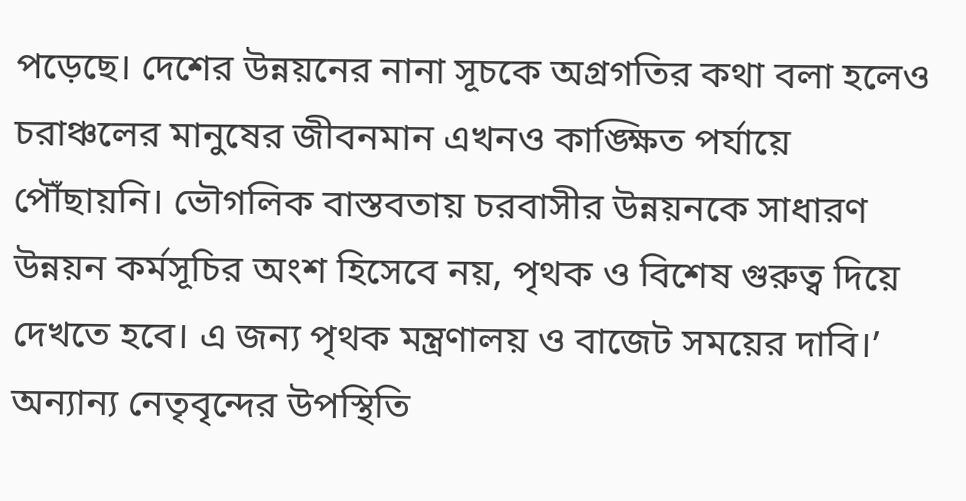পড়েছে। দেশের উন্নয়নের নানা সূচকে অগ্রগতির কথা বলা হলেও চরাঞ্চলের মানুষের জীবনমান এখনও কাঙ্ক্ষিত পর্যায়ে পৌঁছায়নি। ভৌগলিক বাস্তবতায় চরবাসীর উন্নয়নকে সাধারণ উন্নয়ন কর্মসূচির অংশ হিসেবে নয়, পৃথক ও বিশেষ গুরুত্ব দিয়ে দেখতে হবে। এ জন্য পৃথক মন্ত্রণালয় ও বাজেট সময়ের দাবি।’
অন্যান্য নেতৃবৃন্দের উপস্থিতি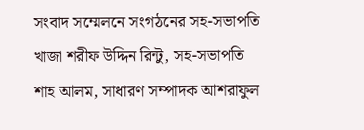সংবাদ সম্মেলনে সংগঠনের সহ-সভাপতি খাজা শরীফ উদ্দিন রিন্টু, সহ-সভাপতি শাহ আলম, সাধারণ সম্পাদক আশরাফুল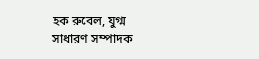হক রুবেল, যুগ্ম সাধারণ সম্পাদক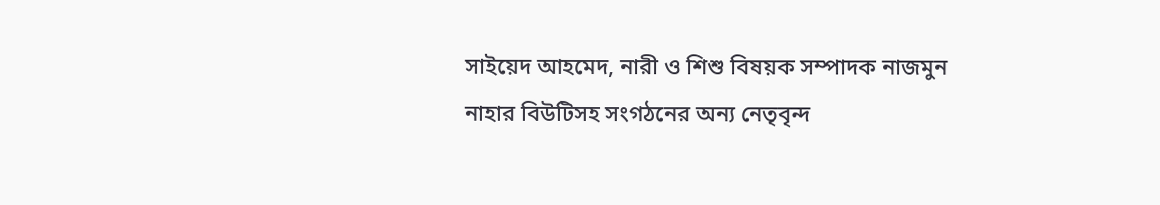সাইয়েদ আহমেদ, নারী ও শিশু বিষয়ক সম্পাদক নাজমুন নাহার বিউটিসহ সংগঠনের অন্য নেতৃবৃন্দ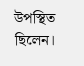উপস্থিত ছিলেন।